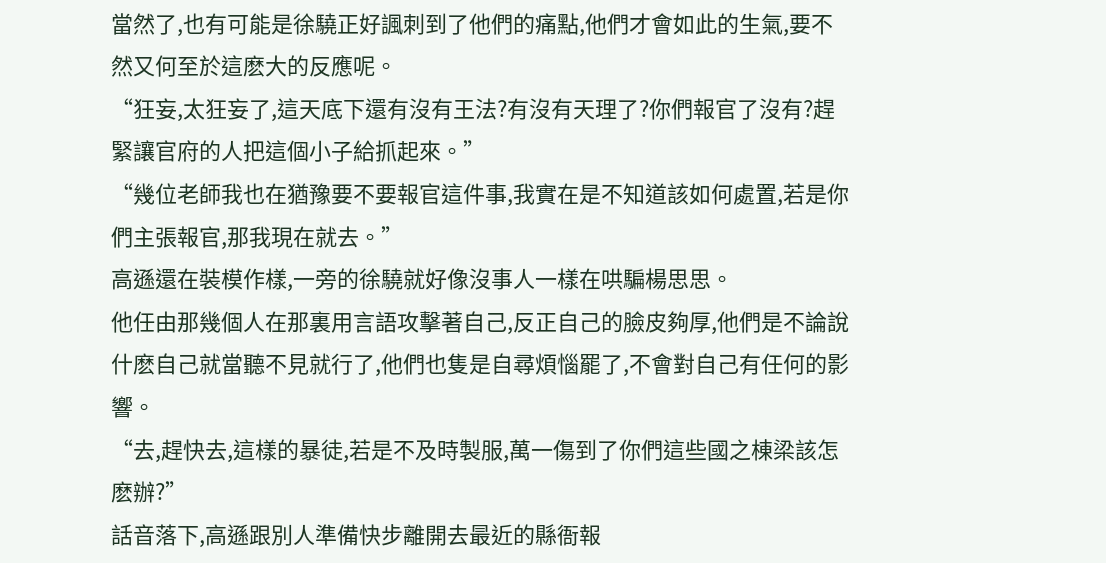當然了,也有可能是徐驍正好諷刺到了他們的痛點,他們才會如此的生氣,要不然又何至於這麽大的反應呢。
“狂妄,太狂妄了,這天底下還有沒有王法?有沒有天理了?你們報官了沒有?趕緊讓官府的人把這個小子給抓起來。”
“幾位老師我也在猶豫要不要報官這件事,我實在是不知道該如何處置,若是你們主張報官,那我現在就去。”
高遜還在裝模作樣,一旁的徐驍就好像沒事人一樣在哄騙楊思思。
他任由那幾個人在那裏用言語攻擊著自己,反正自己的臉皮夠厚,他們是不論說什麽自己就當聽不見就行了,他們也隻是自尋煩惱罷了,不會對自己有任何的影響。
“去,趕快去,這樣的暴徒,若是不及時製服,萬一傷到了你們這些國之棟梁該怎麽辦?”
話音落下,高遜跟別人準備快步離開去最近的縣衙報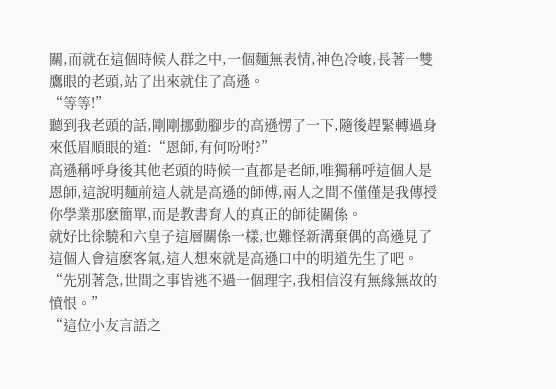關,而就在這個時候人群之中,一個麵無表情,神色冷峻,長著一雙鷹眼的老頭,站了出來就住了高遜。
“等等!”
聽到我老頭的話,剛剛挪動腳步的高遜愣了一下,隨後趕緊轉過身來低眉順眼的道:“恩師,有何吩咐?”
高遜稱呼身後其他老頭的時候一直都是老師,唯獨稱呼這個人是恩師,這說明麵前這人就是高遜的師傅,兩人之間不僅僅是我傳授你學業那麽簡單,而是教書育人的真正的師徒關係。
就好比徐驍和六皇子這層關係一樣,也難怪新溝棄偶的高遜見了這個人會這麽客氣,這人想來就是高遜口中的明道先生了吧。
“先別著急,世間之事皆逃不過一個理字,我相信沒有無緣無故的憤恨。”
“這位小友言語之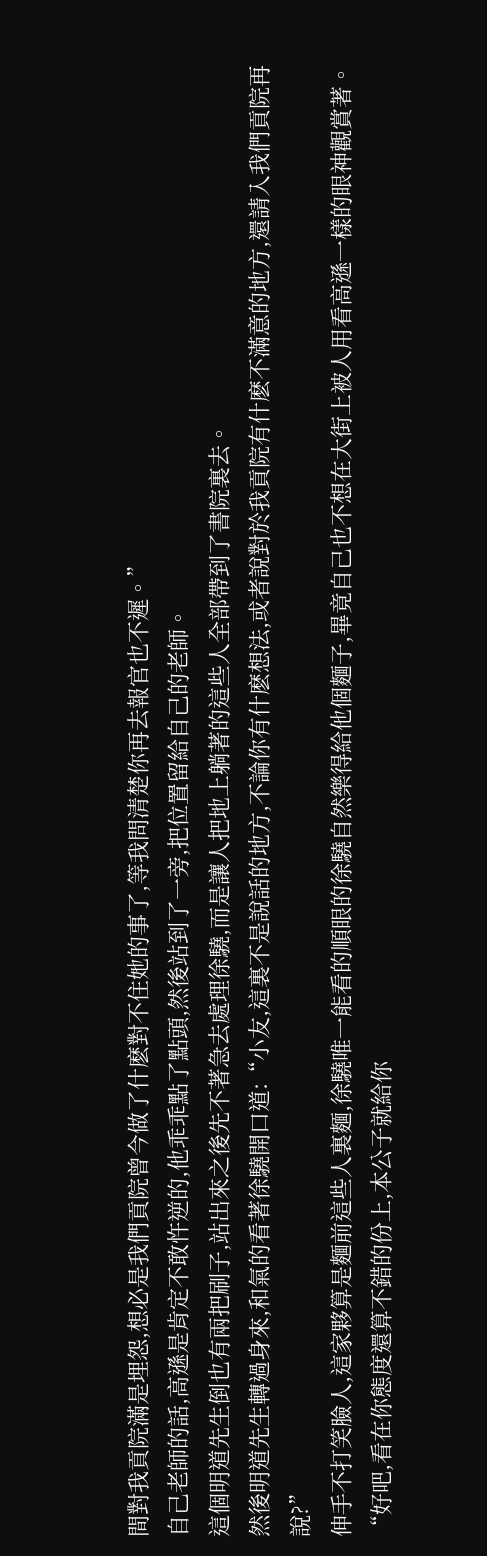間對我貢院滿是埋怨,想必是我們貢院曾今做了什麽對不住她的事了,等我問清楚你再去報官也不遲。”
自己老師的話,高遜是肯定不敢忤逆的,他乖乖點了點頭,然後站到了一旁,把位置留給自己的老師。
這個明道先生倒也有兩把刷子,站出來之後先不著急去處理徐驍,而是讓人把地上躺著的這些人全部帶到了書院裏去。
然後明道先生轉過身來,和氣的看著徐驍開口道:“小友,這裏不是說話的地方,不論你有什麽想法,或者說對於我貢院有什麽不滿意的地方,還請入我們貢院再說?”
伸手不打笑臉人,這家夥算是麵前這些人裏麵,徐驍唯一能看的順眼的徐驍自然樂得給他個麵子,畢竟自己也不想在大街上被人用看高遜一樣的眼神觀賞著。
“好吧,看在你態度還算不錯的份上,本公子就給你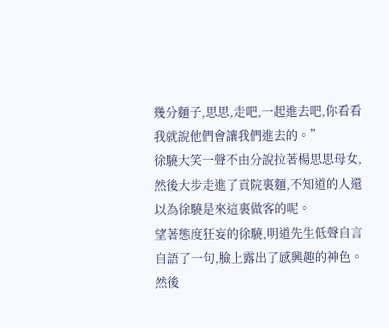幾分麵子,思思,走吧,一起進去吧,你看看我就說他們會讓我們進去的。”
徐驍大笑一聲不由分說拉著楊思思母女,然後大步走進了貢院裏麵,不知道的人還以為徐驍是來這裏做客的呢。
望著態度狂妄的徐驍,明道先生低聲自言自語了一句,臉上露出了感興趣的神色。
然後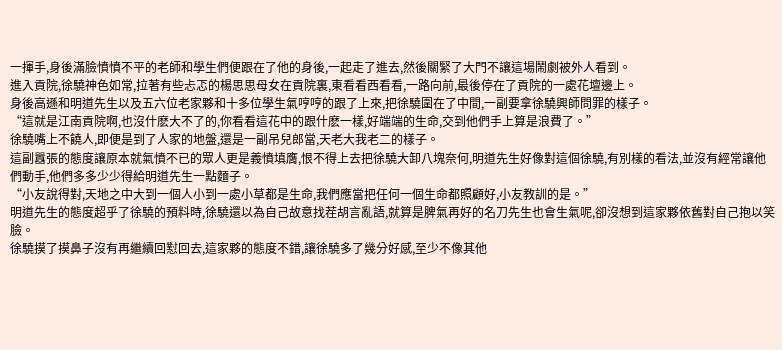一揮手,身後滿臉憤憤不平的老師和學生們便跟在了他的身後,一起走了進去,然後關緊了大門不讓這場鬧劇被外人看到。
進入貢院,徐驍神色如常,拉著有些忐忑的楊思思母女在貢院裏,東看看西看看,一路向前,最後停在了貢院的一處花壇邊上。
身後高遜和明道先生以及五六位老家夥和十多位學生氣哼哼的跟了上來,把徐驍圍在了中間,一副要拿徐驍興師問罪的樣子。
“這就是江南貢院啊,也沒什麽大不了的,你看看這花中的跟什麽一樣,好端端的生命,交到他們手上算是浪費了。”
徐驍嘴上不饒人,即便是到了人家的地盤,還是一副吊兒郎當,天老大我老二的樣子。
這副囂張的態度讓原本就氣憤不已的眾人更是義憤填膺,恨不得上去把徐驍大卸八塊奈何,明道先生好像對這個徐驍,有別樣的看法,並沒有經常讓他們動手,他們多多少少得給明道先生一點麵子。
“小友說得對,天地之中大到一個人小到一處小草都是生命,我們應當把任何一個生命都照顧好,小友教訓的是。”
明道先生的態度超乎了徐驍的預料時,徐驍還以為自己故意找茬胡言亂語,就算是脾氣再好的名刀先生也會生氣呢,卻沒想到這家夥依舊對自己抱以笑臉。
徐驍摸了摸鼻子沒有再繼續回懟回去,這家夥的態度不錯,讓徐驍多了幾分好感,至少不像其他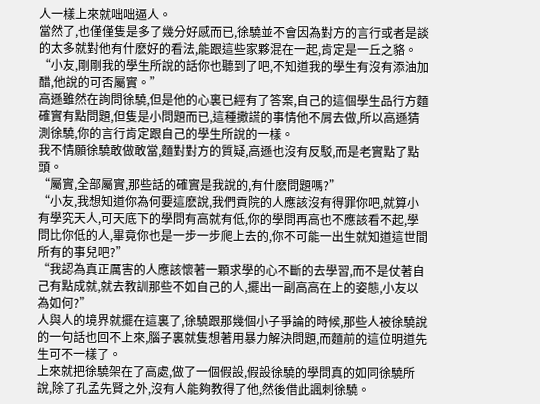人一樣上來就咄咄逼人。
當然了,也僅僅隻是多了幾分好感而已,徐驍並不會因為對方的言行或者是談的太多就對他有什麽好的看法,能跟這些家夥混在一起,肯定是一丘之貉。
“小友,剛剛我的學生所說的話你也聽到了吧,不知道我的學生有沒有添油加醋,他說的可否屬實。”
高遜雖然在詢問徐驍,但是他的心裏已經有了答案,自己的這個學生品行方麵確實有點問題,但隻是小問題而已,這種撒謊的事情他不屑去做,所以高遜猜測徐驍,你的言行肯定跟自己的學生所說的一樣。
我不情願徐驍敢做敢當,麵對對方的質疑,高遜也沒有反駁,而是老實點了點頭。
“屬實,全部屬實,那些話的確實是我說的,有什麽問題嗎?”
“小友,我想知道你為何要這麽說,我們貢院的人應該沒有得罪你吧,就算小有學究天人,可天底下的學問有高就有低,你的學問再高也不應該看不起,學問比你低的人,畢竟你也是一步一步爬上去的,你不可能一出生就知道這世間所有的事兒吧?”
“我認為真正厲害的人應該懷著一顆求學的心不斷的去學習,而不是仗著自己有點成就,就去教訓那些不如自己的人,擺出一副高高在上的姿態,小友以為如何?”
人與人的境界就擺在這裏了,徐驍跟那幾個小子爭論的時候,那些人被徐驍說的一句話也回不上來,腦子裏就隻想著用暴力解決問題,而麵前的這位明道先生可不一樣了。
上來就把徐驍架在了高處,做了一個假設,假設徐驍的學問真的如同徐驍所說,除了孔孟先賢之外,沒有人能夠教得了他,然後借此諷刺徐驍。